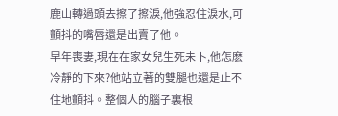鹿山轉過頭去擦了擦淚,他強忍住淚水,可顫抖的嘴唇還是出賣了他。
早年喪妻,現在在家女兒生死未卜,他怎麽冷靜的下來?他站立著的雙腿也還是止不住地顫抖。整個人的腦子裏根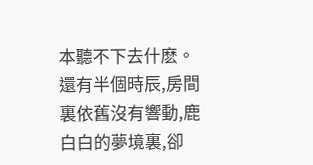本聽不下去什麽。
還有半個時辰,房間裏依舊沒有響動,鹿白白的夢境裏,卻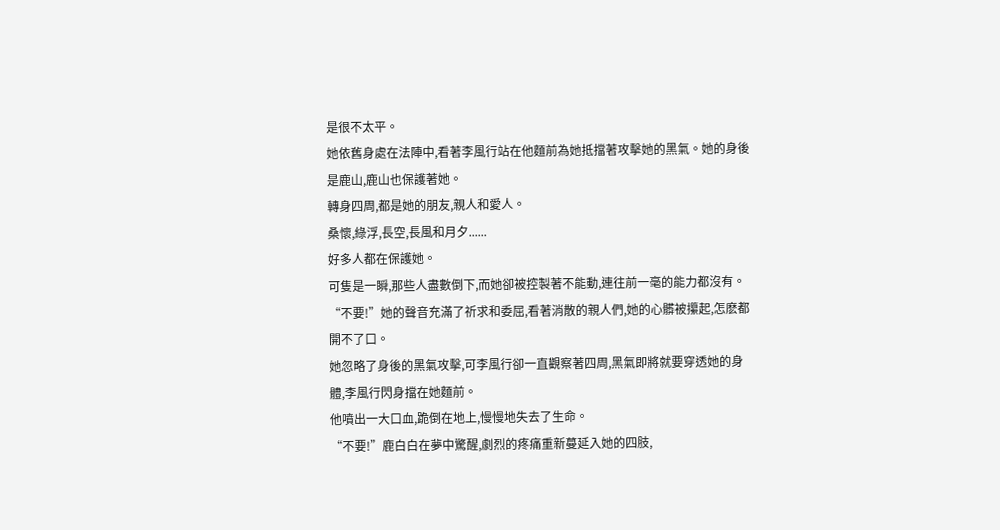是很不太平。
她依舊身處在法陣中,看著李風行站在他麵前為她抵擋著攻擊她的黑氣。她的身後是鹿山,鹿山也保護著她。
轉身四周,都是她的朋友,親人和愛人。
桑懷,綠浮,長空,長風和月夕......
好多人都在保護她。
可隻是一瞬,那些人盡數倒下,而她卻被控製著不能動,連往前一毫的能力都沒有。
“不要!”她的聲音充滿了祈求和委屈,看著消散的親人們,她的心髒被攥起,怎麽都開不了口。
她忽略了身後的黑氣攻擊,可李風行卻一直觀察著四周,黑氣即將就要穿透她的身體,李風行閃身擋在她麵前。
他噴出一大口血,跪倒在地上,慢慢地失去了生命。
“不要!”鹿白白在夢中驚醒,劇烈的疼痛重新蔓延入她的四肢,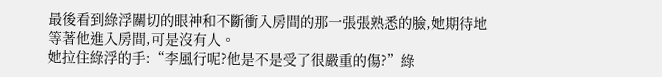最後看到綠浮關切的眼神和不斷衝入房間的那一張張熟悉的臉,她期待地等著他進入房間,可是沒有人。
她拉住綠浮的手:“李風行呢?他是不是受了很嚴重的傷?”綠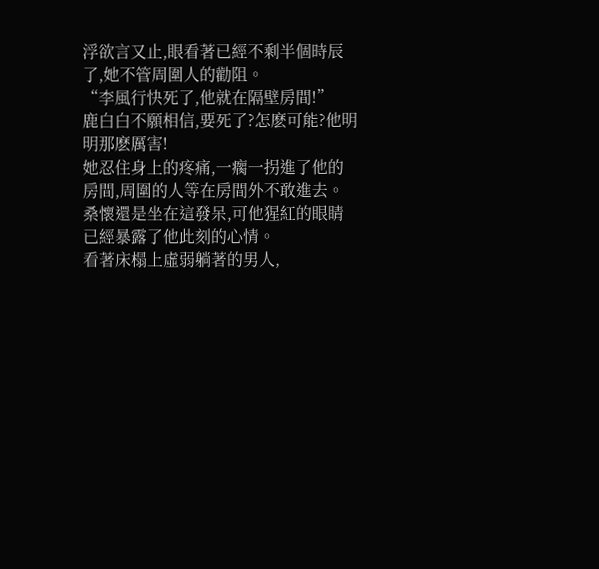浮欲言又止,眼看著已經不剩半個時辰了,她不管周圍人的勸阻。
“李風行快死了,他就在隔壁房間!”
鹿白白不願相信,要死了?怎麽可能?他明明那麽厲害!
她忍住身上的疼痛,一瘸一拐進了他的房間,周圍的人等在房間外不敢進去。
桑懷還是坐在這發呆,可他猩紅的眼睛已經暴露了他此刻的心情。
看著床榻上虛弱躺著的男人,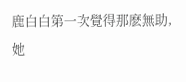鹿白白第一次覺得那麽無助,她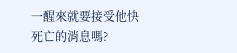一醒來就要接受他快死亡的消息嗎?